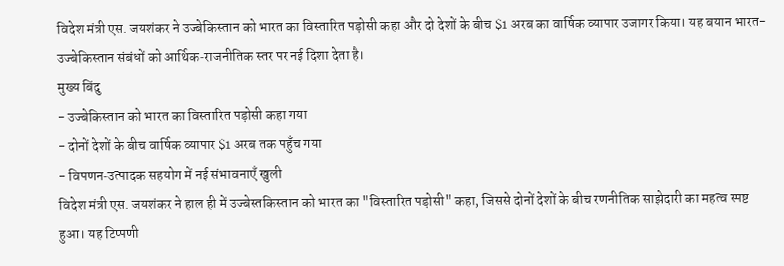विदेश मंत्री एस. जयशंकर ने उज्बेकिस्तान को भारत का विस्तारित पड़ोसी कहा और दो देशों के बीच $1 अरब का वार्षिक व्यापार उजागर किया। यह बयान भारत-उज्बेकिस्तान संबंधों को आर्थिक‑राजनीतिक स्तर पर नई दिशा देता है।
मुख्य बिंदु
- उज्बेकिस्तान को भारत का विस्तारित पड़ोसी कहा गया
- दोनों देशों के बीच वार्षिक व्यापार $1 अरब तक पहुँच गया
- विपणन‑उत्पादक सहयोग में नई संभावनाएँ खुली
विदेश मंत्री एस. जयशंकर ने हाल ही में उज्बेस्तकिस्तान को भारत का "विस्तारित पड़ोसी" कहा, जिससे दोनों देशों के बीच रणनीतिक साझेदारी का महत्व स्पष्ट हुआ। यह टिप्पणी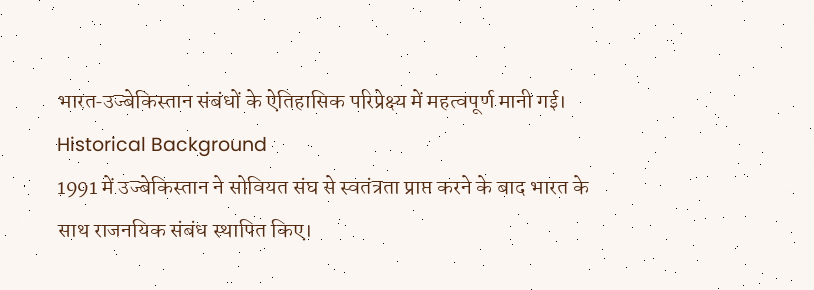भारत‑उज्बेकिस्तान संबंधों के ऐतिहासिक परिप्रेक्ष्य में महत्वपूर्ण मानी गई।
Historical Background
1991 में उज्बेकिस्तान ने सोवियत संघ से स्वतंत्रता प्राप्त करने के बाद भारत के साथ राजनयिक संबंध स्थापित किए।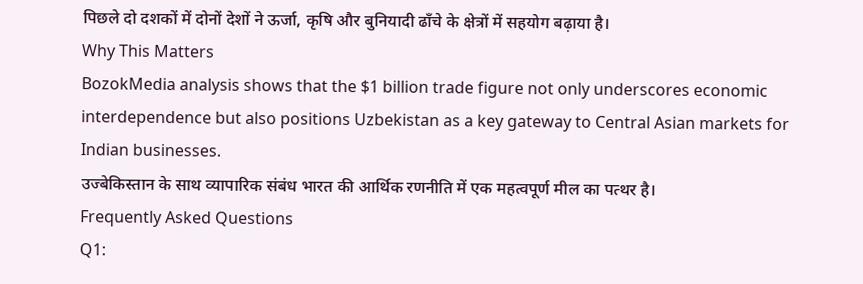पिछले दो दशकों में दोनों देशों ने ऊर्जा, कृषि और बुनियादी ढाँचे के क्षेत्रों में सहयोग बढ़ाया है।
Why This Matters
BozokMedia analysis shows that the $1 billion trade figure not only underscores economic interdependence but also positions Uzbekistan as a key gateway to Central Asian markets for Indian businesses.
उज्बेकिस्तान के साथ व्यापारिक संबंध भारत की आर्थिक रणनीति में एक महत्वपूर्ण मील का पत्थर है।
Frequently Asked Questions
Q1: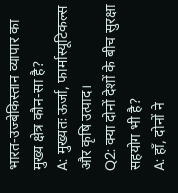भारत‑उज्बेकिस्तान व्यापार का मुख्य क्षेत्र कौन‑सा है?
A: मुख्यतः ऊर्जा, फार्मास्यूटिकल्स और कृषि उत्पाद।
Q2: क्या दोनों देशों के बीच सुरक्षा सहयोग भी है?
A: हाँ, दोनों ने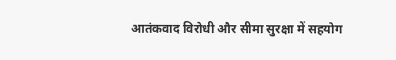आतंकवाद विरोधी और सीमा सुरक्षा में सहयोग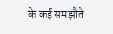के कई समझौते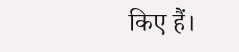किए हैं।